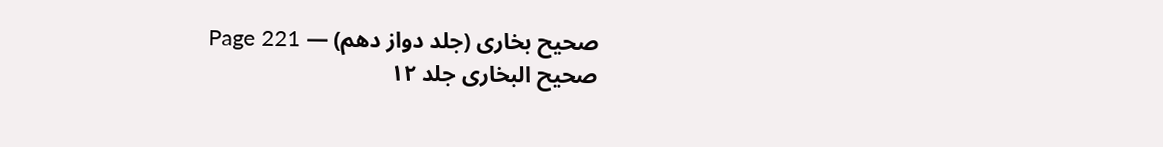صحیح بخاری (جلد دواز دھم) — Page 221
صحیح البخاری جلد ۱۲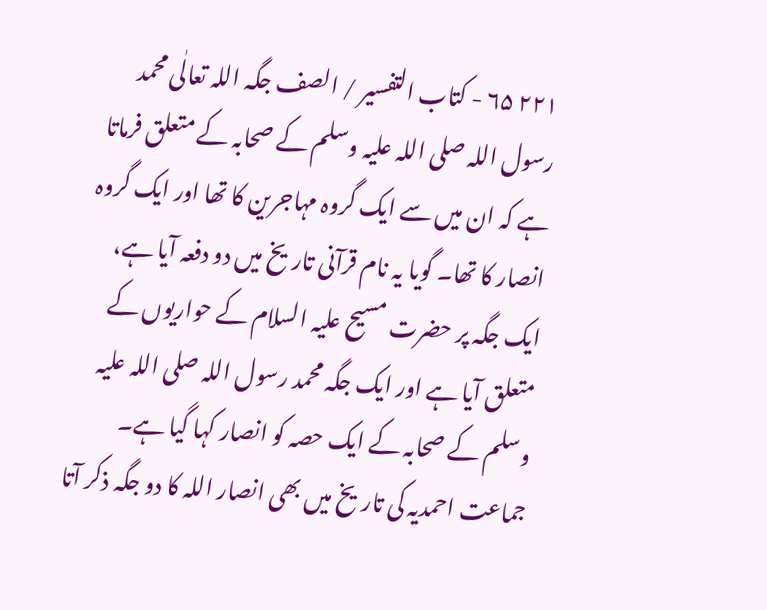۲۲۱ ۶۵ - کتاب التفسير / الصف جگہ اللہ تعالٰی محمد رسول اللہ صلی اللہ علیہ وسلم کے صحابہ کے متعلق فرماتا ہے کہ ان میں سے ایک گروہ مہاجرین کا تھا اور ایک گروہ انصار کا تھا۔ گویا یہ نام قرآنی تاریخ میں دو دفعہ آیا ہے، ایک جگہ پر حضرت مسیح علیہ السلام کے حواریوں کے متعلق آیا ہے اور ایک جگہ محمد رسول اللہ صلی اللہ علیہ وسلم کے صحابہ کے ایک حصہ کو انصار کہا گیا ہے۔ جماعت احمدیہ کی تاریخ میں بھی انصار اللہ کا دو جگہ ذکر آتا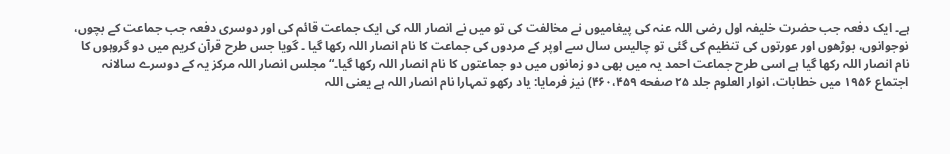ہے۔ ایک دفعہ جب حضرت خلیفہ اول رضی اللہ عنہ کی پیغامیوں نے مخالفت کی تو میں نے انصار اللہ کی ایک جماعت قائم کی اور دوسری دفعہ جب جماعت کے بچوں، نوجوانوں، بوڑھوں اور عورتوں کی تنظیم کی گئی تو چالیس سال سے اوپر کے مردوں کی جماعت کا نام انصار اللہ رکھا گیا ۔ گویا جس طرح قرآن کریم میں دو گروہوں کا نام انصار اللہ رکھا گیا ہے اسی طرح جماعت احمد یہ میں بھی دو زمانوں میں دو جماعتوں کا نام انصار اللہ رکھا گیا۔“ مجلس انصار اللہ مرکز یہ کے دوسرے سالانہ اجتماع ۱۹۵۶ میں خطابات، انوار العلوم جلد ۲۵ صفحه ۴۶۰،۴۵۹) نیز فرمایا: یاد رکھو تمہارا نام انصار اللہ ہے یعنی اللہ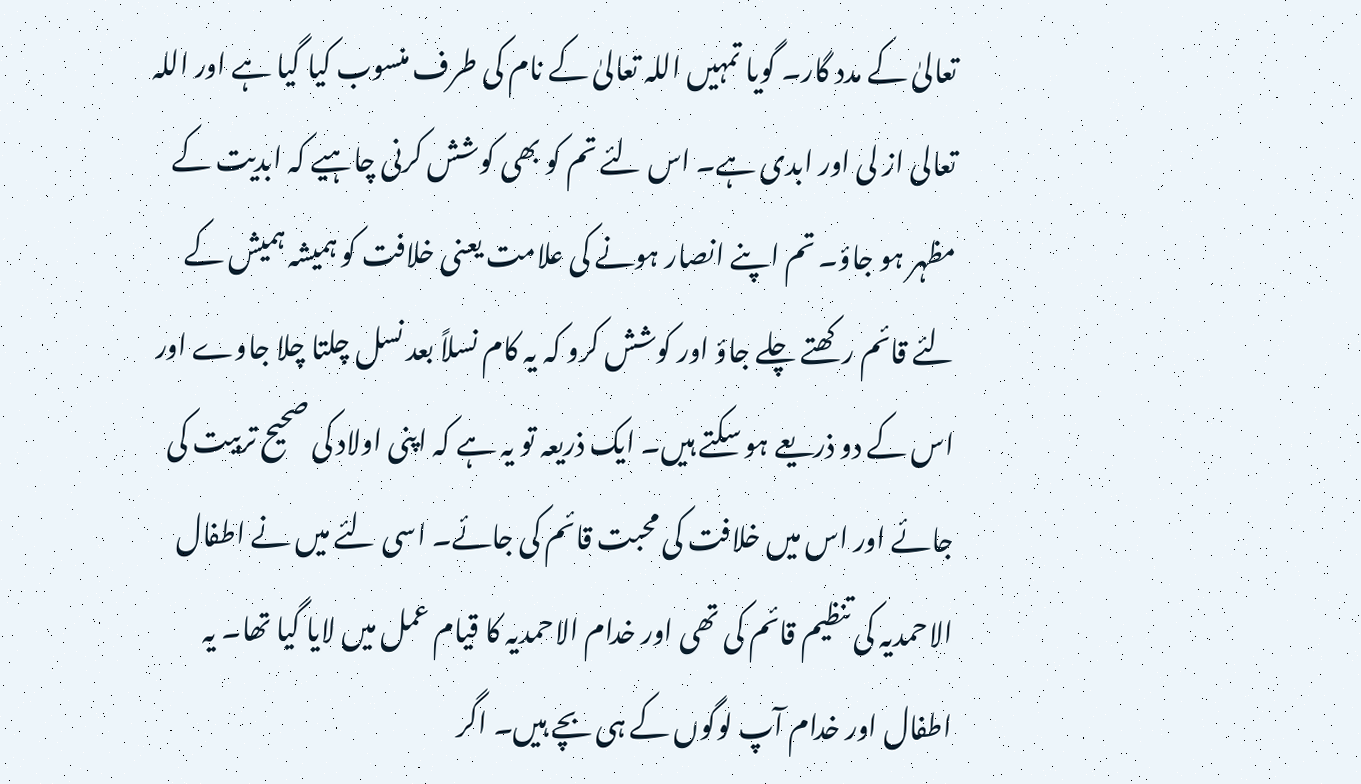تعالیٰ کے مدد گار۔ گویا تمہیں اللہ تعالیٰ کے نام کی طرف منسوب کیا گیا ہے اور اللہ تعالی از لی اور ابدی ہے۔ اس لئے تم کو بھی کوشش کرنی چاہیے کہ ابدیت کے مظہر ہو جاؤ۔ تم اپنے انصار ہونے کی علامت یعنی خلافت کو ہمیشہ ہمیش کے لئے قائم رکھتے چلے جاؤ اور کوشش کرو کہ یہ کام نسلاً بعد نسل چلتا چلا جاوے اور اس کے دو ذریعے ہو سکتے ہیں۔ ایک ذریعہ تو یہ ہے کہ اپنی اولاد کی صحیح تربیت کی جائے اور اس میں خلافت کی محبت قائم کی جائے۔ اسی لئے میں نے اطفال الاحمدیہ کی تنظیم قائم کی تھی اور خدام الاحمدیہ کا قیام عمل میں لایا گیا تھا۔ یہ اطفال اور خدام آپ لوگوں کے ہی بچے ہیں۔ اگر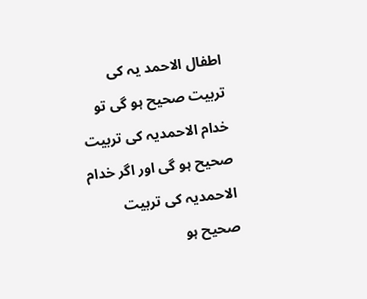اطفال الاحمد یہ کی تربیت صحیح ہو گی تو خدام الاحمدیہ کی تربیت صحیح ہو گی اور اگر خدام الاحمدیہ کی تربیت صحیح ہو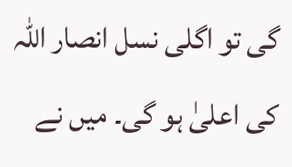گی تو اگلی نسل انصار اللہ کی اعلیٰ ہو گی۔ میں نے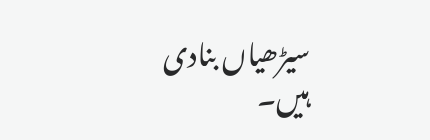سیڑھیاں بنادی ہیں۔